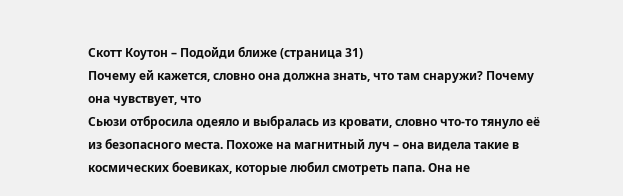Скотт Коутон – Подойди ближе (страница 31)
Почему ей кажется, словно она должна знать, что там снаружи? Почему она чувствует, что
Сьюзи отбросила одеяло и выбралась из кровати, словно что-то тянуло её из безопасного места. Похоже на магнитный луч – она видела такие в космических боевиках, которые любил смотреть папа. Она не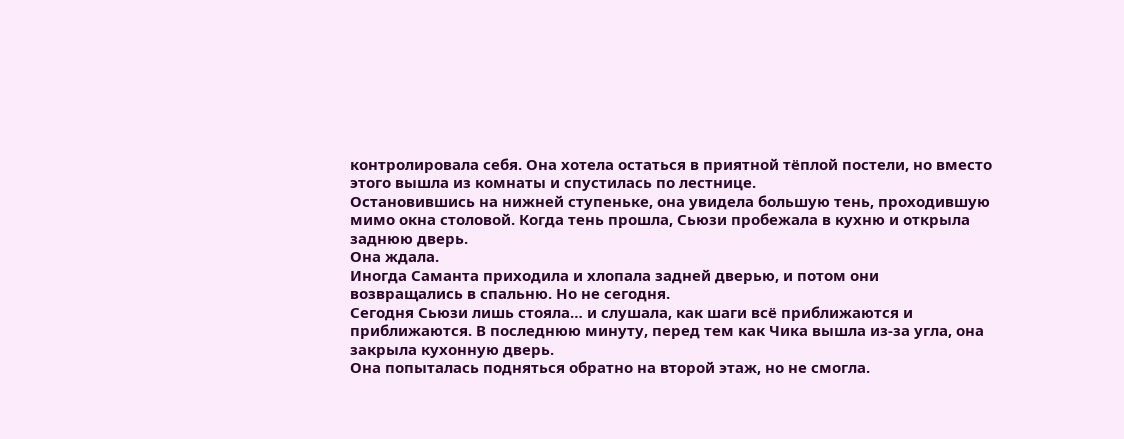контролировала себя. Она хотела остаться в приятной тёплой постели, но вместо этого вышла из комнаты и спустилась по лестнице.
Остановившись на нижней ступеньке, она увидела большую тень, проходившую мимо окна столовой. Когда тень прошла, Сьюзи пробежала в кухню и открыла заднюю дверь.
Она ждала.
Иногда Саманта приходила и хлопала задней дверью, и потом они возвращались в спальню. Но не сегодня.
Сегодня Сьюзи лишь стояла… и слушала, как шаги всё приближаются и приближаются. В последнюю минуту, перед тем как Чика вышла из-за угла, она закрыла кухонную дверь.
Она попыталась подняться обратно на второй этаж, но не смогла.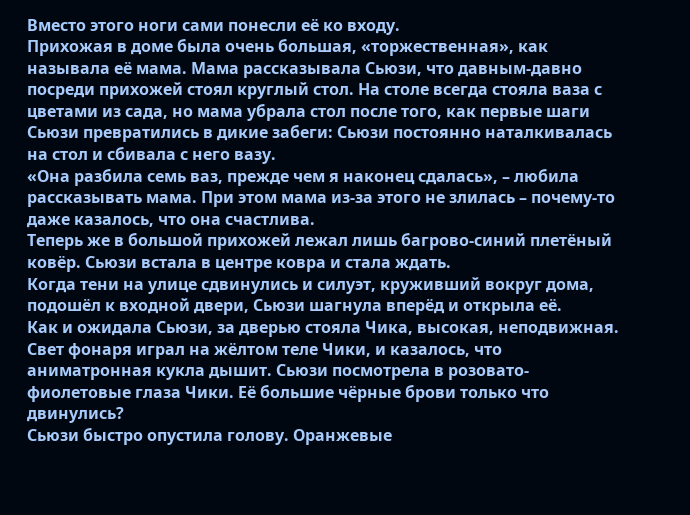Вместо этого ноги сами понесли её ко входу.
Прихожая в доме была очень большая, «торжественная», как называла её мама. Мама рассказывала Сьюзи, что давным-давно посреди прихожей стоял круглый стол. На столе всегда стояла ваза с цветами из сада, но мама убрала стол после того, как первые шаги Сьюзи превратились в дикие забеги: Сьюзи постоянно наталкивалась на стол и сбивала с него вазу.
«Она разбила семь ваз, прежде чем я наконец сдалась», – любила рассказывать мама. При этом мама из-за этого не злилась – почему-то даже казалось, что она счастлива.
Теперь же в большой прихожей лежал лишь багрово-синий плетёный ковёр. Сьюзи встала в центре ковра и стала ждать.
Когда тени на улице сдвинулись и силуэт, круживший вокруг дома, подошёл к входной двери, Сьюзи шагнула вперёд и открыла её.
Как и ожидала Сьюзи, за дверью стояла Чика, высокая, неподвижная. Свет фонаря играл на жёлтом теле Чики, и казалось, что аниматронная кукла дышит. Сьюзи посмотрела в розовато-фиолетовые глаза Чики. Её большие чёрные брови только что двинулись?
Сьюзи быстро опустила голову. Оранжевые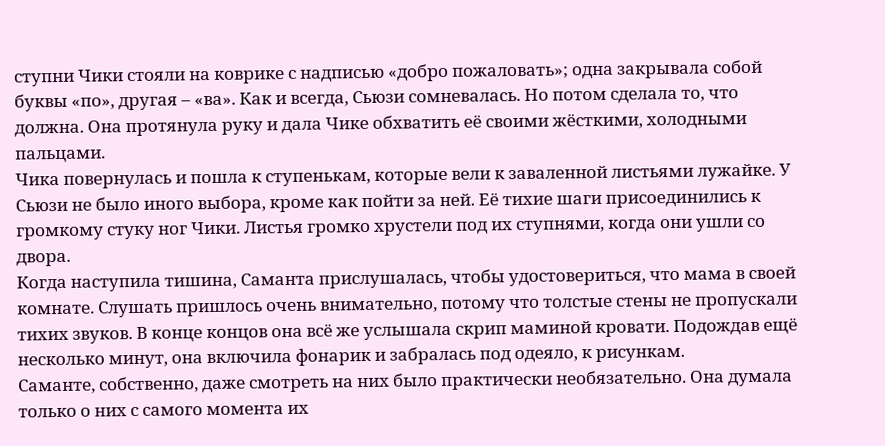ступни Чики стояли на коврике с надписью «добро пожаловать»; одна закрывала собой буквы «по», другая – «ва». Как и всегда, Сьюзи сомневалась. Но потом сделала то, что должна. Она протянула руку и дала Чике обхватить её своими жёсткими, холодными пальцами.
Чика повернулась и пошла к ступенькам, которые вели к заваленной листьями лужайке. У Сьюзи не было иного выбора, кроме как пойти за ней. Её тихие шаги присоединились к громкому стуку ног Чики. Листья громко хрустели под их ступнями, когда они ушли со двора.
Когда наступила тишина, Саманта прислушалась, чтобы удостовериться, что мама в своей комнате. Слушать пришлось очень внимательно, потому что толстые стены не пропускали тихих звуков. В конце концов она всё же услышала скрип маминой кровати. Подождав ещё несколько минут, она включила фонарик и забралась под одеяло, к рисункам.
Саманте, собственно, даже смотреть на них было практически необязательно. Она думала только о них с самого момента их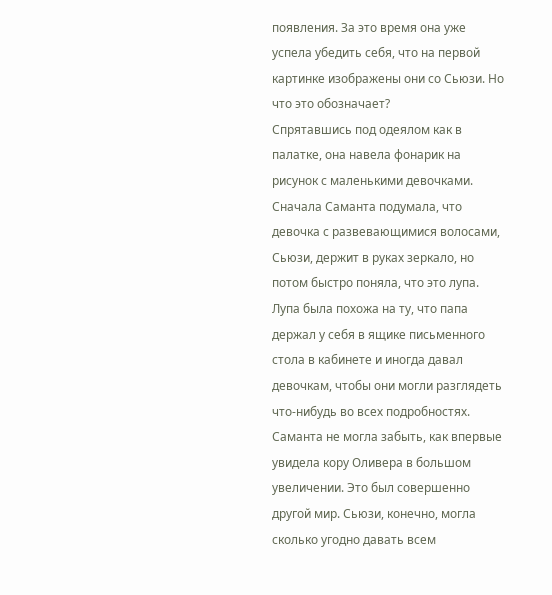появления. За это время она уже успела убедить себя, что на первой картинке изображены они со Сьюзи. Но что это обозначает?
Спрятавшись под одеялом как в палатке, она навела фонарик на рисунок с маленькими девочками.
Сначала Саманта подумала, что девочка с развевающимися волосами, Сьюзи, держит в руках зеркало, но потом быстро поняла, что это лупа. Лупа была похожа на ту, что папа держал у себя в ящике письменного стола в кабинете и иногда давал девочкам, чтобы они могли разглядеть что-нибудь во всех подробностях. Саманта не могла забыть, как впервые увидела кору Оливера в большом увеличении. Это был совершенно другой мир. Сьюзи, конечно, могла сколько угодно давать всем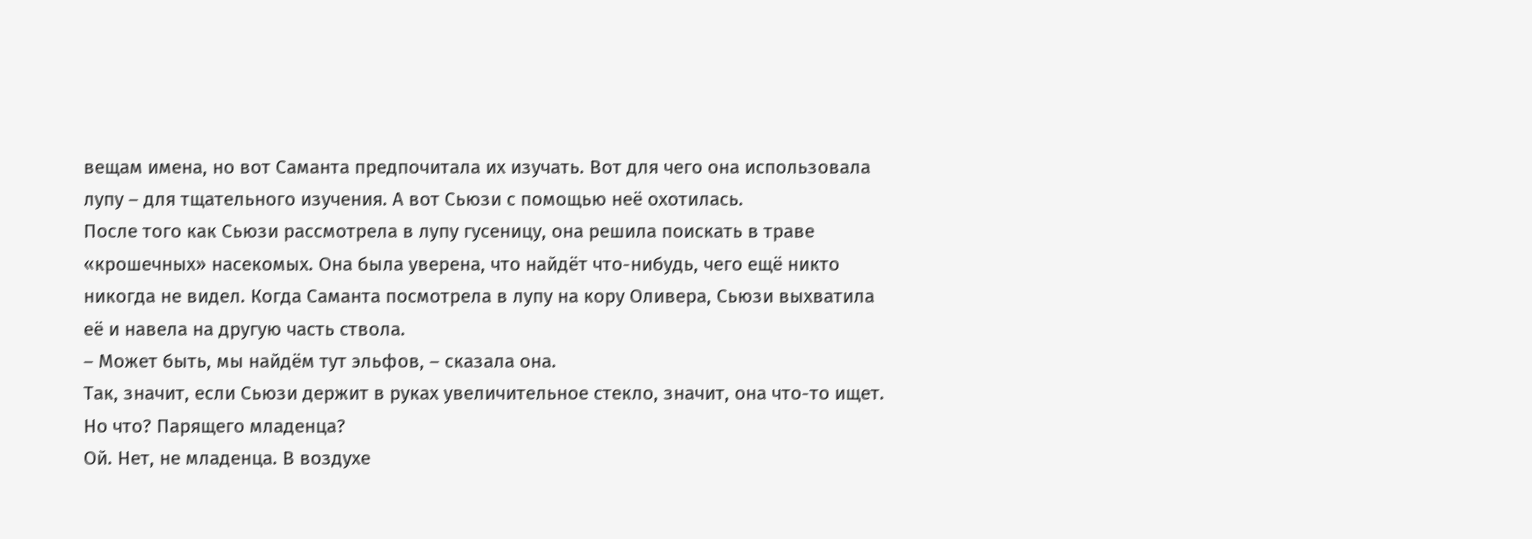вещам имена, но вот Саманта предпочитала их изучать. Вот для чего она использовала лупу – для тщательного изучения. А вот Сьюзи с помощью неё охотилась.
После того как Сьюзи рассмотрела в лупу гусеницу, она решила поискать в траве «крошечных» насекомых. Она была уверена, что найдёт что-нибудь, чего ещё никто никогда не видел. Когда Саманта посмотрела в лупу на кору Оливера, Сьюзи выхватила её и навела на другую часть ствола.
– Может быть, мы найдём тут эльфов, – сказала она.
Так, значит, если Сьюзи держит в руках увеличительное стекло, значит, она что-то ищет.
Но что? Парящего младенца?
Ой. Нет, не младенца. В воздухе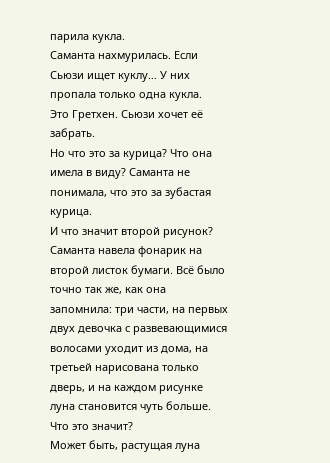парила кукла.
Саманта нахмурилась. Если Сьюзи ищет куклу… У них пропала только одна кукла.
Это Гретхен. Сьюзи хочет её забрать.
Но что это за курица? Что она имела в виду? Саманта не понимала, что это за зубастая курица.
И что значит второй рисунок?
Саманта навела фонарик на второй листок бумаги. Всё было точно так же, как она запомнила: три части, на первых двух девочка с развевающимися волосами уходит из дома, на третьей нарисована только дверь, и на каждом рисунке луна становится чуть больше. Что это значит?
Может быть, растущая луна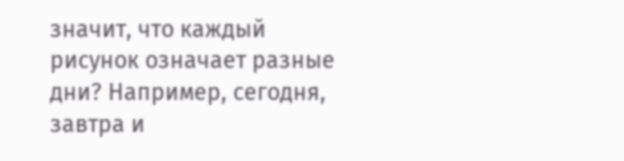значит, что каждый рисунок означает разные дни? Например, сегодня, завтра и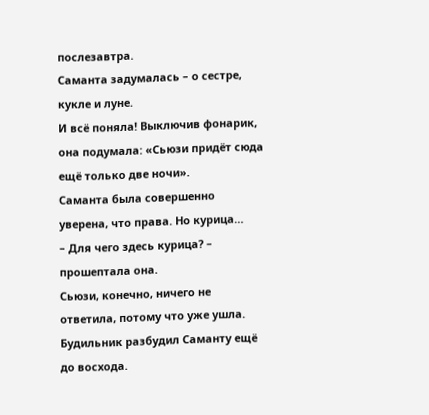послезавтра.
Саманта задумалась – о сестре, кукле и луне.
И всё поняла! Выключив фонарик, она подумала: «Сьюзи придёт сюда ещё только две ночи».
Саманта была совершенно уверена, что права. Но курица…
– Для чего здесь курица? – прошептала она.
Сьюзи, конечно, ничего не ответила, потому что уже ушла.
Будильник разбудил Саманту ещё до восхода.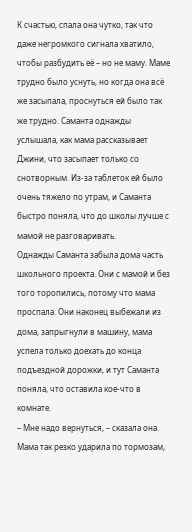К счастью, спала она чутко, так что даже негромкого сигнала хватило, чтобы разбудить её – но не маму. Маме трудно было уснуть, но когда она всё же засыпала, проснуться ей было так же трудно. Саманта однажды услышала, как мама рассказывает Джини, что засыпает только со снотворным. Из-за таблеток ей было очень тяжело по утрам, и Саманта быстро поняла, что до школы лучше с мамой не разговаривать.
Однажды Саманта забыла дома часть школьного проекта. Они с мамой и без того торопились, потому что мама проспала. Они наконец выбежали из дома, запрыгнули в машину, мама успела только доехать до конца подъездной дорожки, и тут Саманта поняла, что оставила кое-что в комнате.
– Мне надо вернуться, – сказала она.
Мама так резко ударила по тормозам,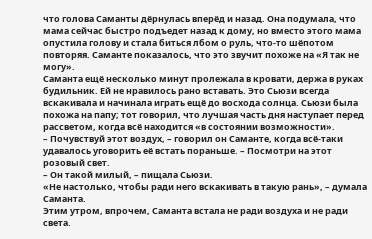что голова Саманты дёрнулась вперёд и назад. Она подумала, что мама сейчас быстро подъедет назад к дому, но вместо этого мама опустила голову и стала биться лбом о руль, что-то шёпотом повторяя. Саманте показалось, что это звучит похоже на «Я так не могу».
Саманта ещё несколько минут пролежала в кровати, держа в руках будильник. Ей не нравилось рано вставать. Это Сьюзи всегда вскакивала и начинала играть ещё до восхода солнца. Сьюзи была похожа на папу; тот говорил, что лучшая часть дня наступает перед рассветом, когда всё находится «в состоянии возможности».
– Почувствуй этот воздух, – говорил он Саманте, когда всё-таки удавалось уговорить её встать пораньше. – Посмотри на этот розовый свет.
– Он такой милый, – пищала Сьюзи.
«Не настолько, чтобы ради него вскакивать в такую рань», – думала Саманта.
Этим утром, впрочем, Саманта встала не ради воздуха и не ради света.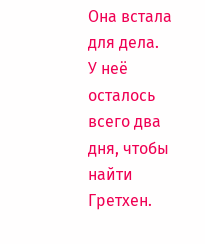Она встала для дела.
У неё осталось всего два дня, чтобы найти Гретхен.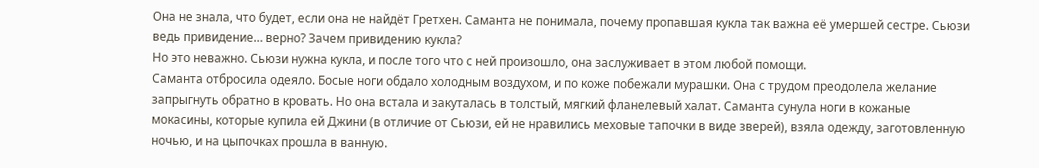Она не знала, что будет, если она не найдёт Гретхен. Саманта не понимала, почему пропавшая кукла так важна её умершей сестре. Сьюзи ведь привидение… верно? Зачем привидению кукла?
Но это неважно. Сьюзи нужна кукла, и после того что с ней произошло, она заслуживает в этом любой помощи.
Саманта отбросила одеяло. Босые ноги обдало холодным воздухом, и по коже побежали мурашки. Она с трудом преодолела желание запрыгнуть обратно в кровать. Но она встала и закуталась в толстый, мягкий фланелевый халат. Саманта сунула ноги в кожаные мокасины, которые купила ей Джини (в отличие от Сьюзи, ей не нравились меховые тапочки в виде зверей), взяла одежду, заготовленную ночью, и на цыпочках прошла в ванную.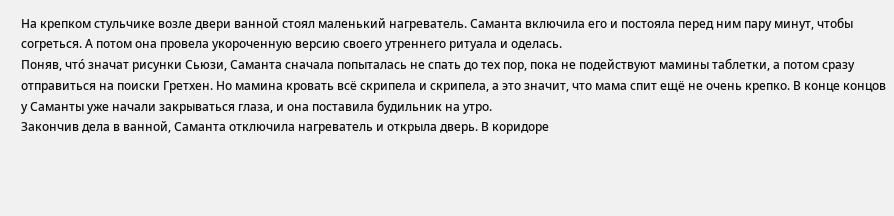На крепком стульчике возле двери ванной стоял маленький нагреватель. Саманта включила его и постояла перед ним пару минут, чтобы согреться. А потом она провела укороченную версию своего утреннего ритуала и оделась.
Поняв, что́ значат рисунки Сьюзи, Саманта сначала попыталась не спать до тех пор, пока не подействуют мамины таблетки, а потом сразу отправиться на поиски Гретхен. Но мамина кровать всё скрипела и скрипела, а это значит, что мама спит ещё не очень крепко. В конце концов у Саманты уже начали закрываться глаза, и она поставила будильник на утро.
Закончив дела в ванной, Саманта отключила нагреватель и открыла дверь. В коридоре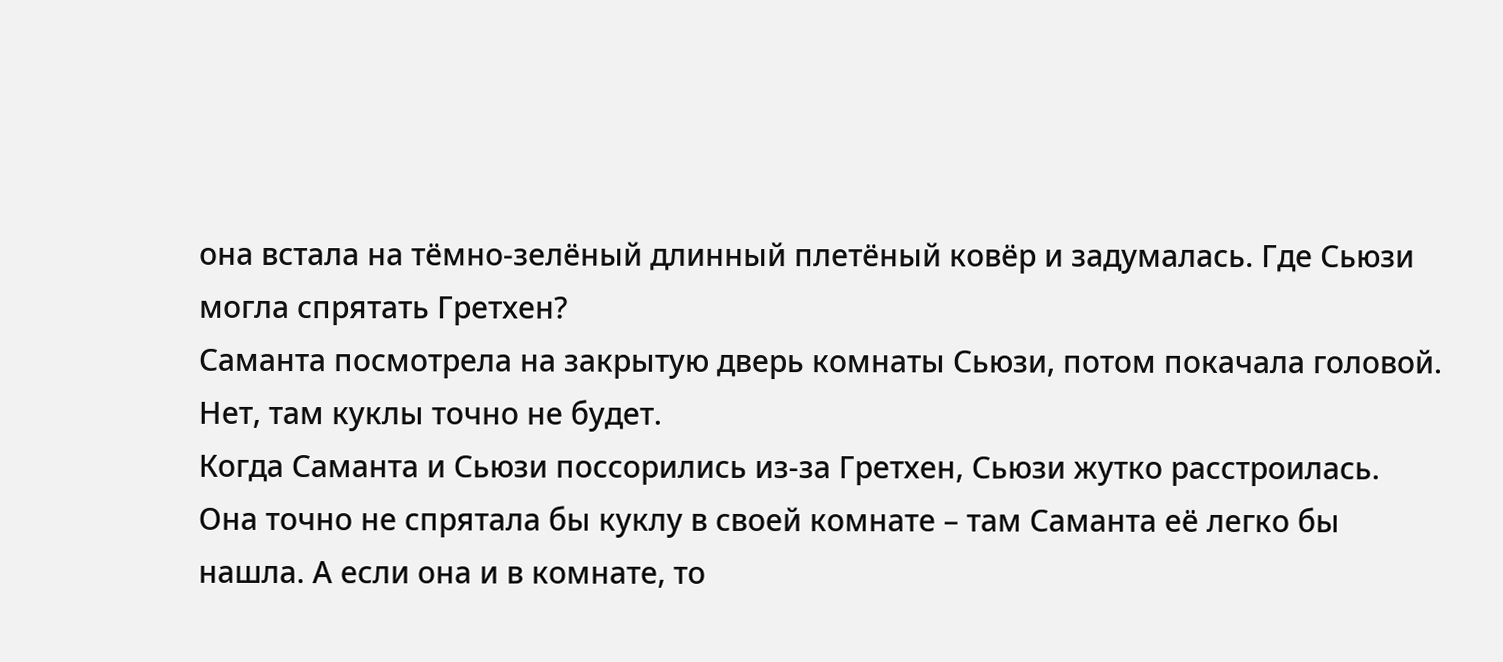она встала на тёмно-зелёный длинный плетёный ковёр и задумалась. Где Сьюзи могла спрятать Гретхен?
Саманта посмотрела на закрытую дверь комнаты Сьюзи, потом покачала головой. Нет, там куклы точно не будет.
Когда Саманта и Сьюзи поссорились из-за Гретхен, Сьюзи жутко расстроилась. Она точно не спрятала бы куклу в своей комнате – там Саманта её легко бы нашла. А если она и в комнате, то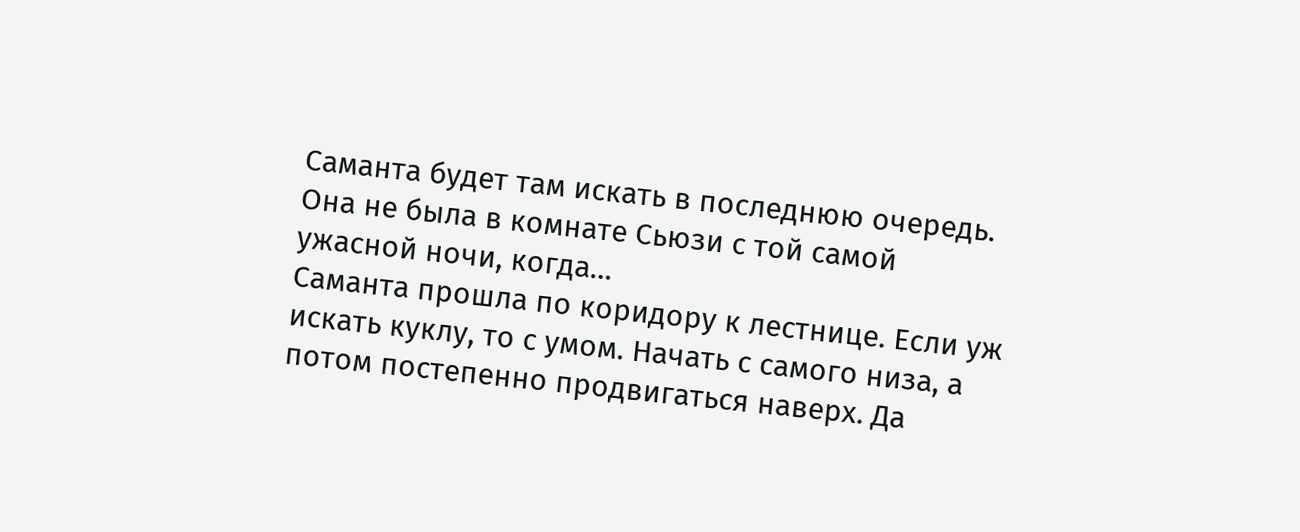Саманта будет там искать в последнюю очередь. Она не была в комнате Сьюзи с той самой ужасной ночи, когда…
Саманта прошла по коридору к лестнице. Если уж искать куклу, то с умом. Начать с самого низа, а потом постепенно продвигаться наверх. Да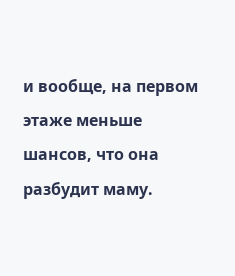и вообще, на первом этаже меньше шансов, что она разбудит маму.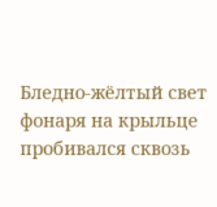Бледно-жёлтый свет фонаря на крыльце пробивался сквозь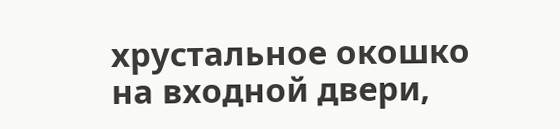хрустальное окошко на входной двери,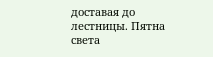доставая до лестницы. Пятна света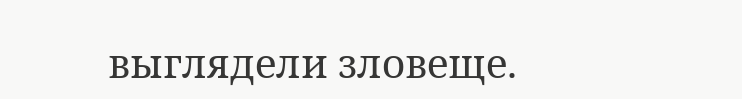выглядели зловеще.